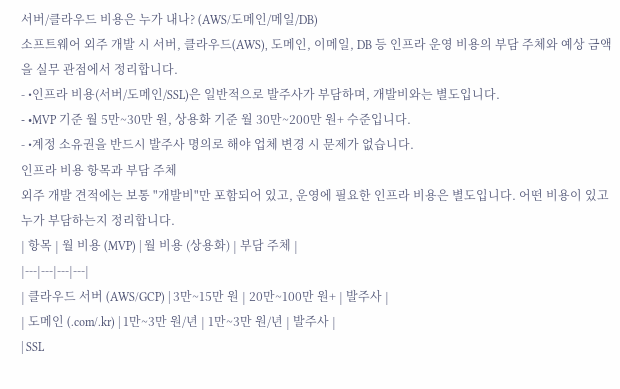서버/클라우드 비용은 누가 내나? (AWS/도메인/메일/DB)
소프트웨어 외주 개발 시 서버, 클라우드(AWS), 도메인, 이메일, DB 등 인프라 운영 비용의 부담 주체와 예상 금액을 실무 관점에서 정리합니다.
- •인프라 비용(서버/도메인/SSL)은 일반적으로 발주사가 부담하며, 개발비와는 별도입니다.
- •MVP 기준 월 5만~30만 원, 상용화 기준 월 30만~200만 원+ 수준입니다.
- •계정 소유권을 반드시 발주사 명의로 해야 업체 변경 시 문제가 없습니다.
인프라 비용 항목과 부담 주체
외주 개발 견적에는 보통 "개발비"만 포함되어 있고, 운영에 필요한 인프라 비용은 별도입니다. 어떤 비용이 있고 누가 부담하는지 정리합니다.
| 항목 | 월 비용 (MVP) | 월 비용 (상용화) | 부담 주체 |
|---|---|---|---|
| 클라우드 서버 (AWS/GCP) | 3만~15만 원 | 20만~100만 원+ | 발주사 |
| 도메인 (.com/.kr) | 1만~3만 원/년 | 1만~3만 원/년 | 발주사 |
| SSL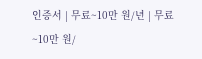인증서 | 무료~10만 원/년 | 무료~10만 원/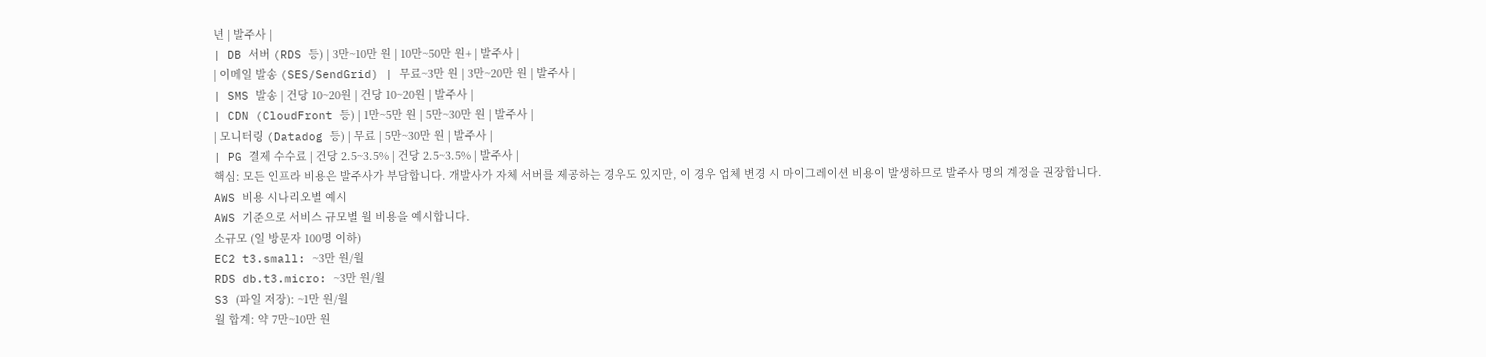년 | 발주사 |
| DB 서버 (RDS 등) | 3만~10만 원 | 10만~50만 원+ | 발주사 |
| 이메일 발송 (SES/SendGrid) | 무료~3만 원 | 3만~20만 원 | 발주사 |
| SMS 발송 | 건당 10~20원 | 건당 10~20원 | 발주사 |
| CDN (CloudFront 등) | 1만~5만 원 | 5만~30만 원 | 발주사 |
| 모니터링 (Datadog 등) | 무료 | 5만~30만 원 | 발주사 |
| PG 결제 수수료 | 건당 2.5~3.5% | 건당 2.5~3.5% | 발주사 |
핵심: 모든 인프라 비용은 발주사가 부담합니다. 개발사가 자체 서버를 제공하는 경우도 있지만, 이 경우 업체 변경 시 마이그레이션 비용이 발생하므로 발주사 명의 계정을 권장합니다.
AWS 비용 시나리오별 예시
AWS 기준으로 서비스 규모별 월 비용을 예시합니다.
소규모 (일 방문자 100명 이하)
EC2 t3.small: ~3만 원/월
RDS db.t3.micro: ~3만 원/월
S3 (파일 저장): ~1만 원/월
월 합계: 약 7만~10만 원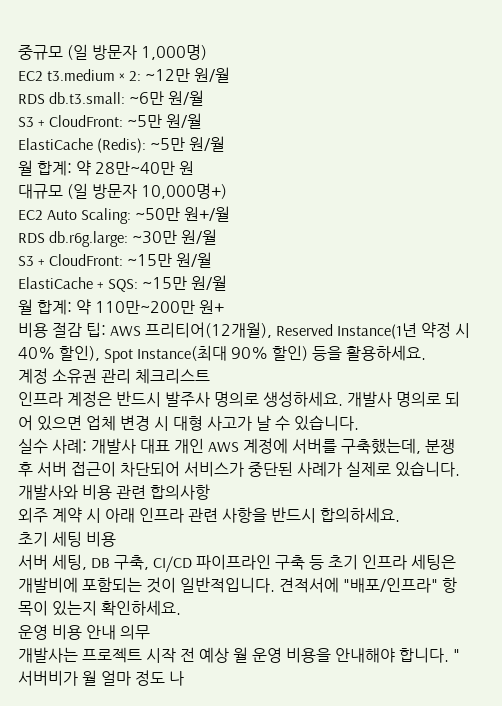중규모 (일 방문자 1,000명)
EC2 t3.medium × 2: ~12만 원/월
RDS db.t3.small: ~6만 원/월
S3 + CloudFront: ~5만 원/월
ElastiCache (Redis): ~5만 원/월
월 합계: 약 28만~40만 원
대규모 (일 방문자 10,000명+)
EC2 Auto Scaling: ~50만 원+/월
RDS db.r6g.large: ~30만 원/월
S3 + CloudFront: ~15만 원/월
ElastiCache + SQS: ~15만 원/월
월 합계: 약 110만~200만 원+
비용 절감 팁: AWS 프리티어(12개월), Reserved Instance(1년 약정 시 40% 할인), Spot Instance(최대 90% 할인) 등을 활용하세요.
계정 소유권 관리 체크리스트
인프라 계정은 반드시 발주사 명의로 생성하세요. 개발사 명의로 되어 있으면 업체 변경 시 대형 사고가 날 수 있습니다.
실수 사례: 개발사 대표 개인 AWS 계정에 서버를 구축했는데, 분쟁 후 서버 접근이 차단되어 서비스가 중단된 사례가 실제로 있습니다.
개발사와 비용 관련 합의사항
외주 계약 시 아래 인프라 관련 사항을 반드시 합의하세요.
초기 세팅 비용
서버 세팅, DB 구축, CI/CD 파이프라인 구축 등 초기 인프라 세팅은 개발비에 포함되는 것이 일반적입니다. 견적서에 "배포/인프라" 항목이 있는지 확인하세요.
운영 비용 안내 의무
개발사는 프로젝트 시작 전 예상 월 운영 비용을 안내해야 합니다. "서버비가 월 얼마 정도 나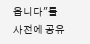옵니다"를 사전에 공유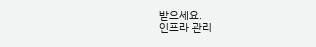받으세요.
인프라 관리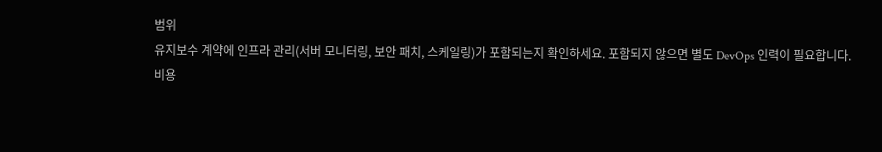범위
유지보수 계약에 인프라 관리(서버 모니터링, 보안 패치, 스케일링)가 포함되는지 확인하세요. 포함되지 않으면 별도 DevOps 인력이 필요합니다.
비용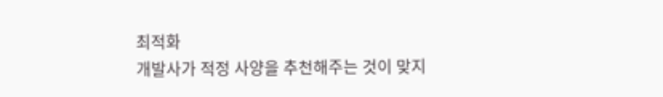최적화
개발사가 적정 사양을 추천해주는 것이 맞지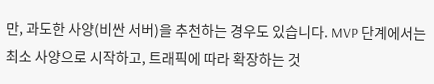만, 과도한 사양(비싼 서버)을 추천하는 경우도 있습니다. MVP 단계에서는 최소 사양으로 시작하고, 트래픽에 따라 확장하는 것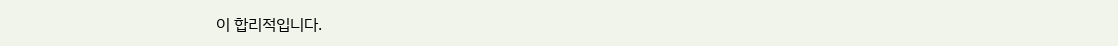이 합리적입니다.